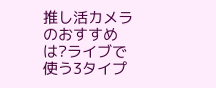推し活カメラのおすすめは?ライブで使う3タイプ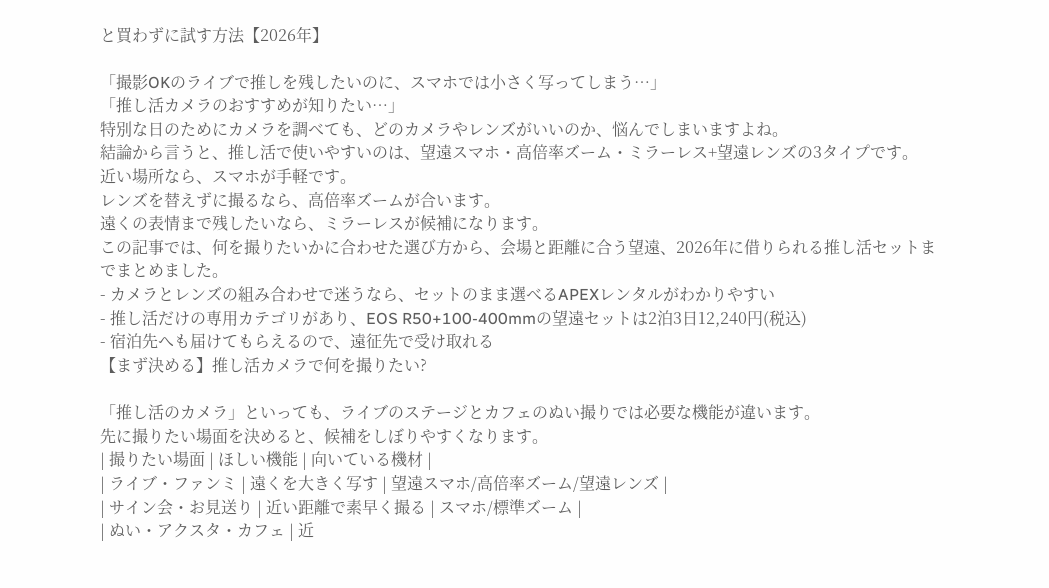と買わずに試す方法【2026年】

「撮影OKのライブで推しを残したいのに、スマホでは小さく写ってしまう…」
「推し活カメラのおすすめが知りたい…」
特別な日のためにカメラを調べても、どのカメラやレンズがいいのか、悩んでしまいますよね。
結論から言うと、推し活で使いやすいのは、望遠スマホ・高倍率ズーム・ミラーレス+望遠レンズの3タイプです。
近い場所なら、スマホが手軽です。
レンズを替えずに撮るなら、高倍率ズームが合います。
遠くの表情まで残したいなら、ミラーレスが候補になります。
この記事では、何を撮りたいかに合わせた選び方から、会場と距離に合う望遠、2026年に借りられる推し活セットまでまとめました。
- カメラとレンズの組み合わせで迷うなら、セットのまま選べるAPEXレンタルがわかりやすい
- 推し活だけの専用カテゴリがあり、EOS R50+100-400mmの望遠セットは2泊3日12,240円(税込)
- 宿泊先へも届けてもらえるので、遠征先で受け取れる
【まず決める】推し活カメラで何を撮りたい?

「推し活のカメラ」といっても、ライブのステージとカフェのぬい撮りでは必要な機能が違います。
先に撮りたい場面を決めると、候補をしぼりやすくなります。
| 撮りたい場面 | ほしい機能 | 向いている機材 |
| ライブ・ファンミ | 遠くを大きく写す | 望遠スマホ/高倍率ズーム/望遠レンズ |
| サイン会・お見送り | 近い距離で素早く撮る | スマホ/標準ズーム |
| ぬい・アクスタ・カフェ | 近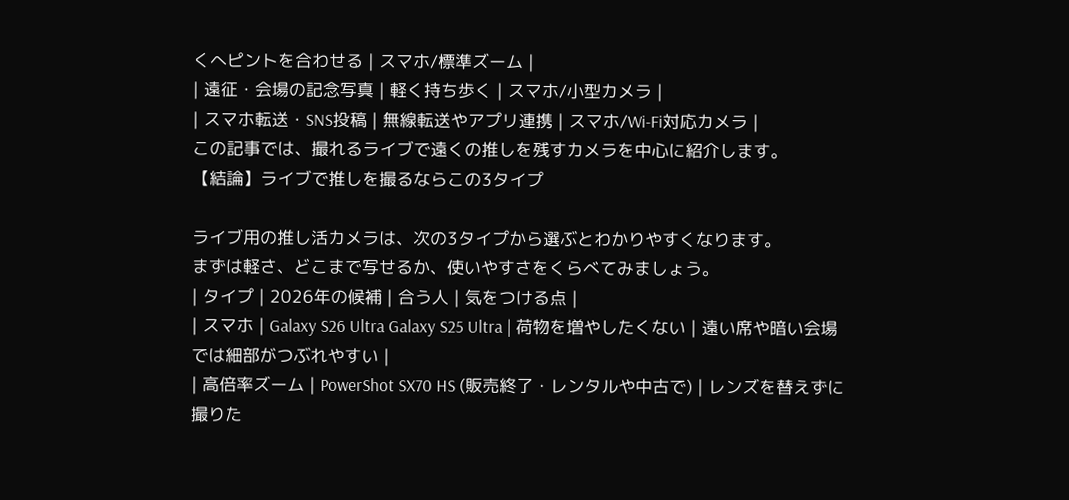くへピントを合わせる | スマホ/標準ズーム |
| 遠征・会場の記念写真 | 軽く持ち歩く | スマホ/小型カメラ |
| スマホ転送・SNS投稿 | 無線転送やアプリ連携 | スマホ/Wi-Fi対応カメラ |
この記事では、撮れるライブで遠くの推しを残すカメラを中心に紹介します。
【結論】ライブで推しを撮るならこの3タイプ

ライブ用の推し活カメラは、次の3タイプから選ぶとわかりやすくなります。
まずは軽さ、どこまで写せるか、使いやすさをくらべてみましょう。
| タイプ | 2026年の候補 | 合う人 | 気をつける点 |
| スマホ | Galaxy S26 Ultra Galaxy S25 Ultra | 荷物を増やしたくない | 遠い席や暗い会場では細部がつぶれやすい |
| 高倍率ズーム | PowerShot SX70 HS (販売終了・レンタルや中古で) | レンズを替えずに撮りた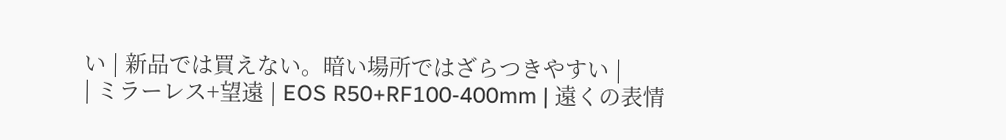い | 新品では買えない。暗い場所ではざらつきやすい |
| ミラーレス+望遠 | EOS R50+RF100-400mm | 遠くの表情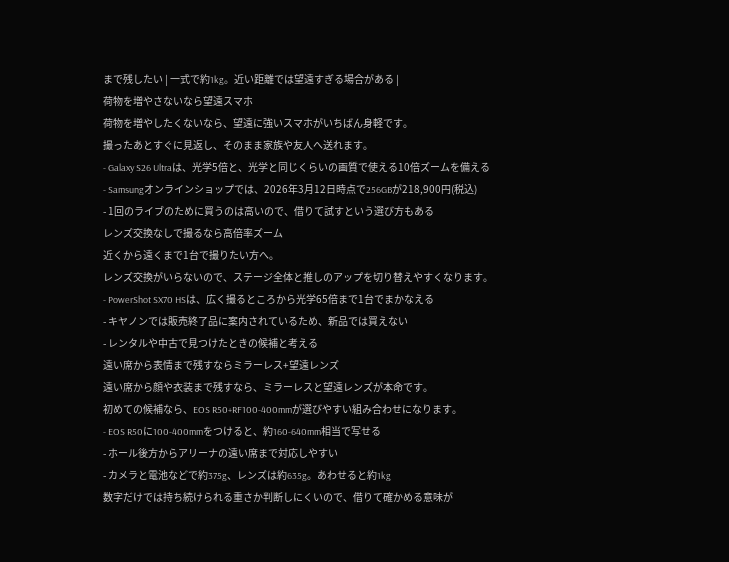まで残したい | 一式で約1kg。近い距離では望遠すぎる場合がある |
荷物を増やさないなら望遠スマホ
荷物を増やしたくないなら、望遠に強いスマホがいちばん身軽です。
撮ったあとすぐに見返し、そのまま家族や友人へ送れます。
- Galaxy S26 Ultraは、光学5倍と、光学と同じくらいの画質で使える10倍ズームを備える
- Samsungオンラインショップでは、2026年3月12日時点で256GBが218,900円(税込)
- 1回のライブのために買うのは高いので、借りて試すという選び方もある
レンズ交換なしで撮るなら高倍率ズーム
近くから遠くまで1台で撮りたい方へ。
レンズ交換がいらないので、ステージ全体と推しのアップを切り替えやすくなります。
- PowerShot SX70 HSは、広く撮るところから光学65倍まで1台でまかなえる
- キヤノンでは販売終了品に案内されているため、新品では買えない
- レンタルや中古で見つけたときの候補と考える
遠い席から表情まで残すならミラーレス+望遠レンズ
遠い席から顔や衣装まで残すなら、ミラーレスと望遠レンズが本命です。
初めての候補なら、EOS R50+RF100-400mmが選びやすい組み合わせになります。
- EOS R50に100-400mmをつけると、約160-640mm相当で写せる
- ホール後方からアリーナの遠い席まで対応しやすい
- カメラと電池などで約375g、レンズは約635g。あわせると約1kg
数字だけでは持ち続けられる重さか判断しにくいので、借りて確かめる意味が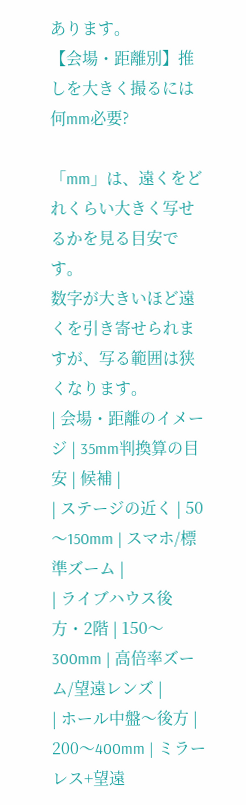あります。
【会場・距離別】推しを大きく撮るには何mm必要?

「mm」は、遠くをどれくらい大きく写せるかを見る目安です。
数字が大きいほど遠くを引き寄せられますが、写る範囲は狭くなります。
| 会場・距離のイメージ | 35mm判換算の目安 | 候補 |
| ステージの近く | 50〜150mm | スマホ/標準ズーム |
| ライブハウス後方・2階 | 150〜300mm | 高倍率ズーム/望遠レンズ |
| ホール中盤〜後方 | 200〜400mm | ミラーレス+望遠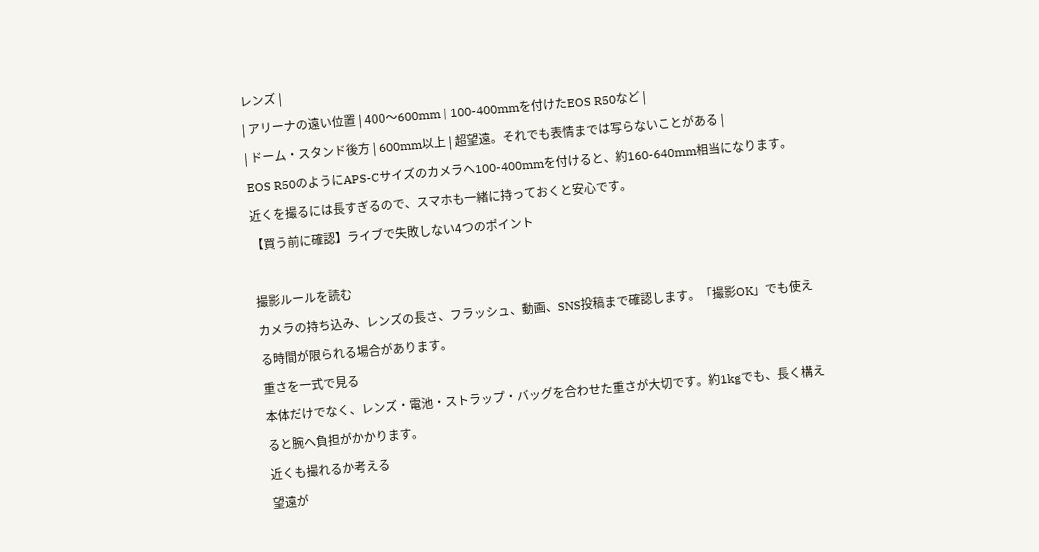レンズ |
| アリーナの遠い位置 | 400〜600mm | 100-400mmを付けたEOS R50など |
| ドーム・スタンド後方 | 600mm以上 | 超望遠。それでも表情までは写らないことがある |
EOS R50のようにAPS-Cサイズのカメラへ100-400mmを付けると、約160-640mm相当になります。
近くを撮るには長すぎるので、スマホも一緒に持っておくと安心です。
【買う前に確認】ライブで失敗しない4つのポイント

撮影ルールを読む
カメラの持ち込み、レンズの長さ、フラッシュ、動画、SNS投稿まで確認します。「撮影OK」でも使える時間が限られる場合があります。
重さを一式で見る
本体だけでなく、レンズ・電池・ストラップ・バッグを合わせた重さが大切です。約1kgでも、長く構えると腕へ負担がかかります。
近くも撮れるか考える
望遠が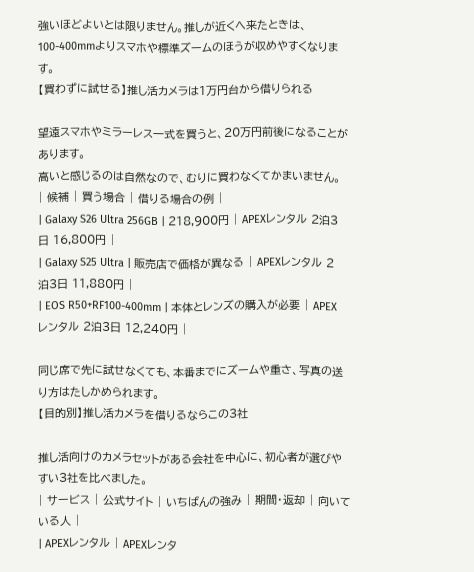強いほどよいとは限りません。推しが近くへ来たときは、100-400mmよりスマホや標準ズームのほうが収めやすくなります。
【買わずに試せる】推し活カメラは1万円台から借りられる

望遠スマホやミラーレス一式を買うと、20万円前後になることがあります。
高いと感じるのは自然なので、むりに買わなくてかまいません。
| 候補 | 買う場合 | 借りる場合の例 |
| Galaxy S26 Ultra 256GB | 218,900円 | APEXレンタル 2泊3日 16,800円 |
| Galaxy S25 Ultra | 販売店で価格が異なる | APEXレンタル 2泊3日 11,880円 |
| EOS R50+RF100-400mm | 本体とレンズの購入が必要 | APEXレンタル 2泊3日 12,240円 |

同じ席で先に試せなくても、本番までにズームや重さ、写真の送り方はたしかめられます。
【目的別】推し活カメラを借りるならこの3社

推し活向けのカメラセットがある会社を中心に、初心者が選びやすい3社を比べました。
| サービス | 公式サイト | いちばんの強み | 期間・返却 | 向いている人 |
| APEXレンタル | APEXレンタ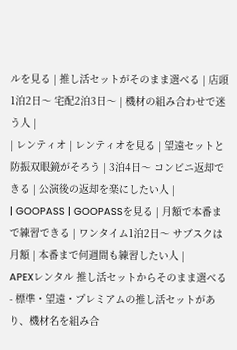ルを見る | 推し活セットがそのまま選べる | 店頭1泊2日〜 宅配2泊3日〜 | 機材の組み合わせで迷う人 |
| レンティオ | レンティオを見る | 望遠セットと防振双眼鏡がそろう | 3泊4日〜 コンビニ返却できる | 公演後の返却を楽にしたい人 |
| GOOPASS | GOOPASSを見る | 月額で本番まで練習できる | ワンタイム1泊2日〜 サブスクは月額 | 本番まで何週間も練習したい人 |
APEXレンタル 推し活セットからそのまま選べる
- 標準・望遠・プレミアムの推し活セットがあり、機材名を組み合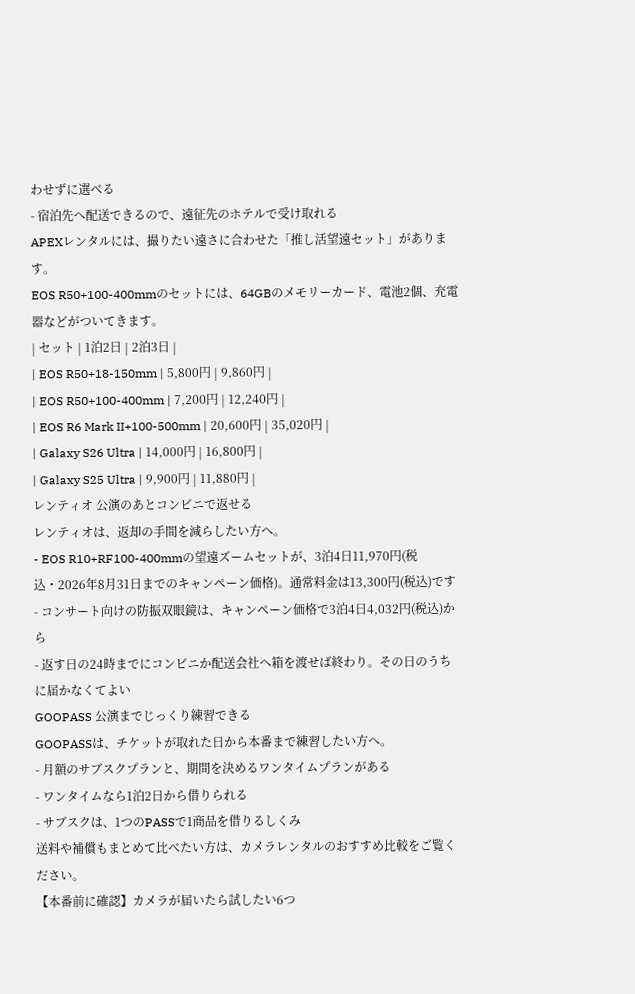わせずに選べる
- 宿泊先へ配送できるので、遠征先のホテルで受け取れる
APEXレンタルには、撮りたい遠さに合わせた「推し活望遠セット」があります。
EOS R50+100-400mmのセットには、64GBのメモリーカード、電池2個、充電器などがついてきます。
| セット | 1泊2日 | 2泊3日 |
| EOS R50+18-150mm | 5,800円 | 9,860円 |
| EOS R50+100-400mm | 7,200円 | 12,240円 |
| EOS R6 Mark II+100-500mm | 20,600円 | 35,020円 |
| Galaxy S26 Ultra | 14,000円 | 16,800円 |
| Galaxy S25 Ultra | 9,900円 | 11,880円 |
レンティオ 公演のあとコンビニで返せる
レンティオは、返却の手間を減らしたい方へ。
- EOS R10+RF100-400mmの望遠ズームセットが、3泊4日11,970円(税込・2026年8月31日までのキャンペーン価格)。通常料金は13,300円(税込)です
- コンサート向けの防振双眼鏡は、キャンペーン価格で3泊4日4,032円(税込)から
- 返す日の24時までにコンビニか配送会社へ箱を渡せば終わり。その日のうちに届かなくてよい
GOOPASS 公演までじっくり練習できる
GOOPASSは、チケットが取れた日から本番まで練習したい方へ。
- 月額のサブスクプランと、期間を決めるワンタイムプランがある
- ワンタイムなら1泊2日から借りられる
- サブスクは、1つのPASSで1商品を借りるしくみ
送料や補償もまとめて比べたい方は、カメラレンタルのおすすめ比較をご覧ください。
【本番前に確認】カメラが届いたら試したい6つ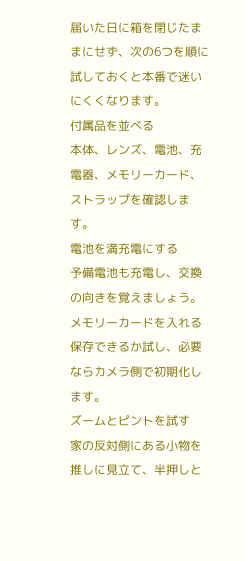届いた日に箱を閉じたままにせず、次の6つを順に試しておくと本番で迷いにくくなります。
付属品を並べる
本体、レンズ、電池、充電器、メモリーカード、ストラップを確認します。
電池を満充電にする
予備電池も充電し、交換の向きを覚えましょう。
メモリーカードを入れる
保存できるか試し、必要ならカメラ側で初期化します。
ズームとピントを試す
家の反対側にある小物を推しに見立て、半押しと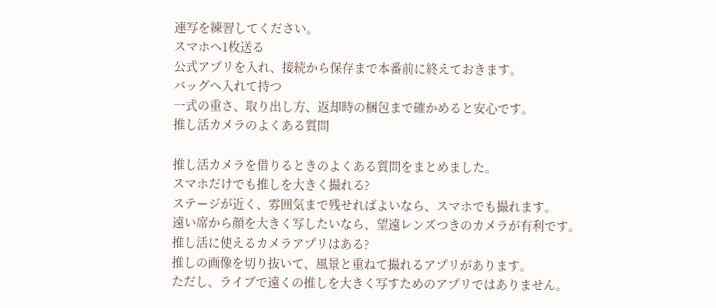連写を練習してください。
スマホへ1枚送る
公式アプリを入れ、接続から保存まで本番前に終えておきます。
バッグへ入れて持つ
一式の重さ、取り出し方、返却時の梱包まで確かめると安心です。
推し活カメラのよくある質問

推し活カメラを借りるときのよくある質問をまとめました。
スマホだけでも推しを大きく撮れる?
ステージが近く、雰囲気まで残せればよいなら、スマホでも撮れます。
遠い席から顔を大きく写したいなら、望遠レンズつきのカメラが有利です。
推し活に使えるカメラアプリはある?
推しの画像を切り抜いて、風景と重ねて撮れるアプリがあります。
ただし、ライブで遠くの推しを大きく写すためのアプリではありません。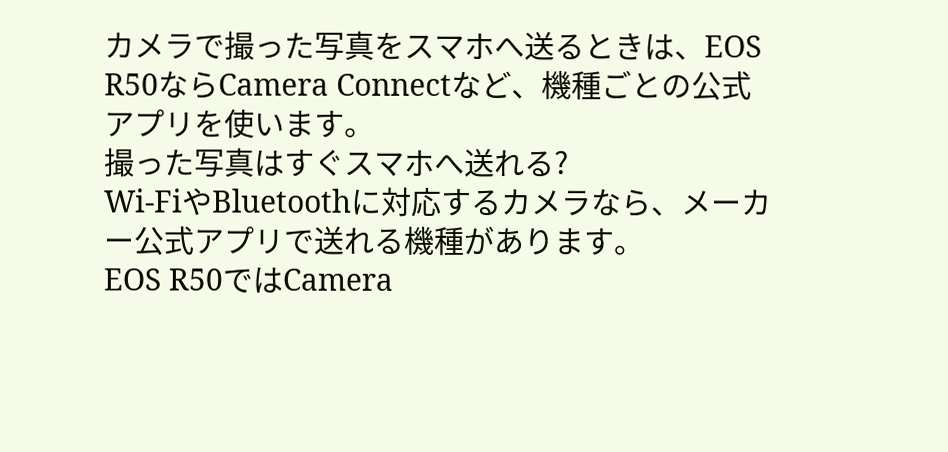カメラで撮った写真をスマホへ送るときは、EOS R50ならCamera Connectなど、機種ごとの公式アプリを使います。
撮った写真はすぐスマホへ送れる?
Wi-FiやBluetoothに対応するカメラなら、メーカー公式アプリで送れる機種があります。
EOS R50ではCamera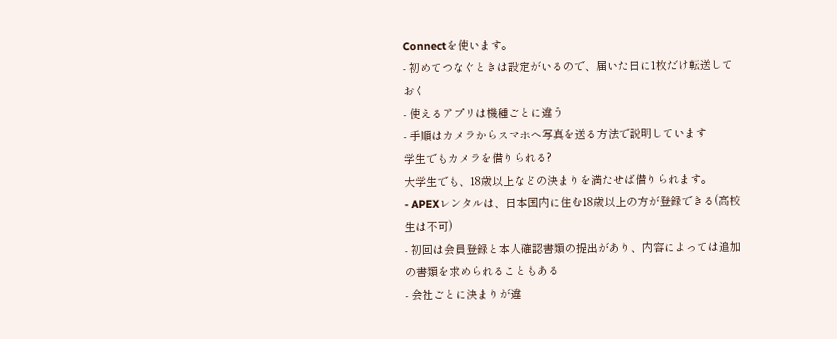Connectを使います。
- 初めてつなぐときは設定がいるので、届いた日に1枚だけ転送しておく
- 使えるアプリは機種ごとに違う
- 手順はカメラからスマホへ写真を送る方法で説明しています
学生でもカメラを借りられる?
大学生でも、18歳以上などの決まりを満たせば借りられます。
- APEXレンタルは、日本国内に住む18歳以上の方が登録できる(高校生は不可)
- 初回は会員登録と本人確認書類の提出があり、内容によっては追加の書類を求められることもある
- 会社ごとに決まりが違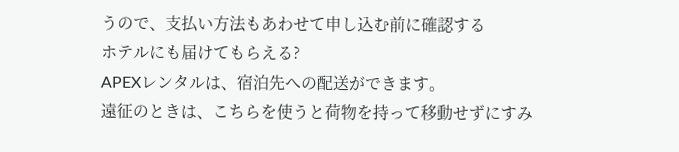うので、支払い方法もあわせて申し込む前に確認する
ホテルにも届けてもらえる?
APEXレンタルは、宿泊先への配送ができます。
遠征のときは、こちらを使うと荷物を持って移動せずにすみ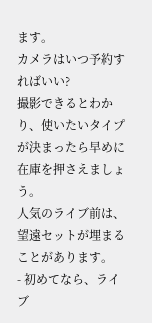ます。
カメラはいつ予約すればいい?
撮影できるとわかり、使いたいタイプが決まったら早めに在庫を押さえましょう。
人気のライブ前は、望遠セットが埋まることがあります。
- 初めてなら、ライブ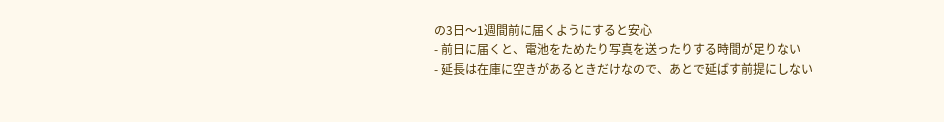の3日〜1週間前に届くようにすると安心
- 前日に届くと、電池をためたり写真を送ったりする時間が足りない
- 延長は在庫に空きがあるときだけなので、あとで延ばす前提にしない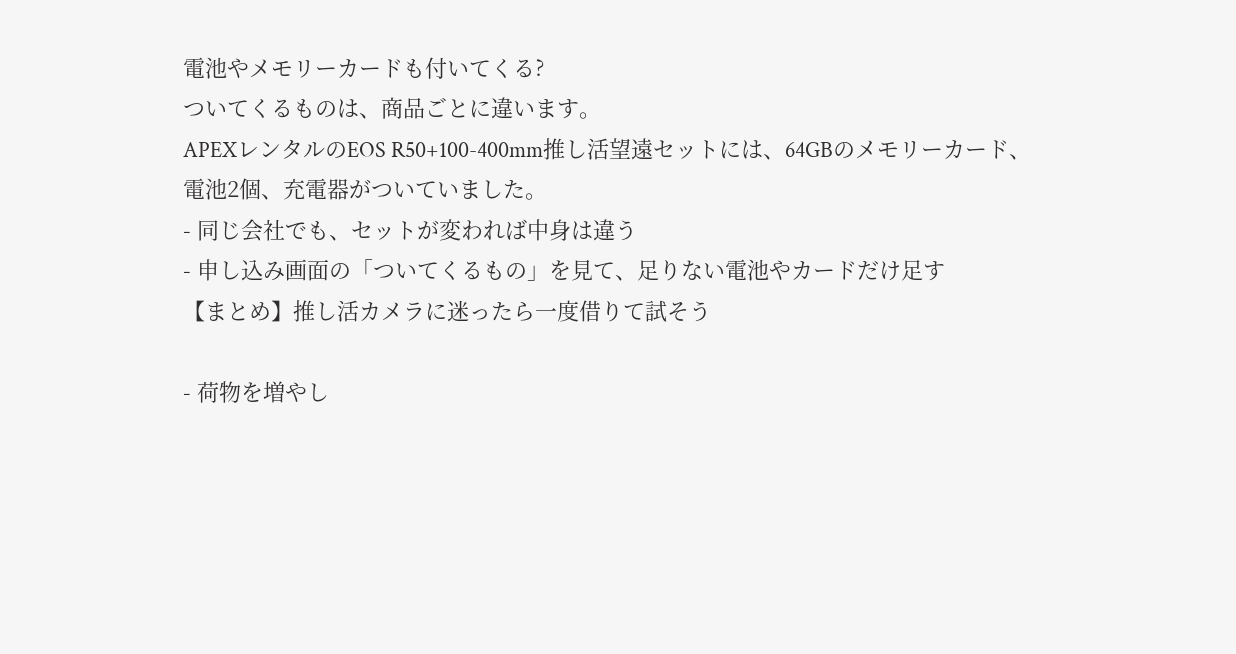電池やメモリーカードも付いてくる?
ついてくるものは、商品ごとに違います。
APEXレンタルのEOS R50+100-400mm推し活望遠セットには、64GBのメモリーカード、電池2個、充電器がついていました。
- 同じ会社でも、セットが変われば中身は違う
- 申し込み画面の「ついてくるもの」を見て、足りない電池やカードだけ足す
【まとめ】推し活カメラに迷ったら一度借りて試そう

- 荷物を増やし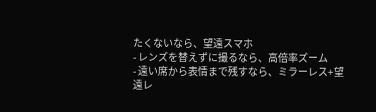たくないなら、望遠スマホ
- レンズを替えずに撮るなら、高倍率ズーム
- 遠い席から表情まで残すなら、ミラーレス+望遠レ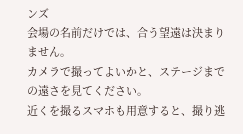ンズ
会場の名前だけでは、合う望遠は決まりません。
カメラで撮ってよいかと、ステージまでの遠さを見てください。
近くを撮るスマホも用意すると、撮り逃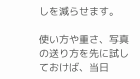しを減らせます。

使い方や重さ、写真の送り方を先に試しておけば、当日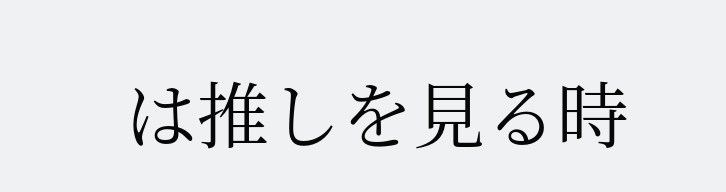は推しを見る時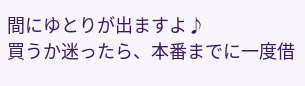間にゆとりが出ますよ♪
買うか迷ったら、本番までに一度借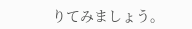りてみましょう。